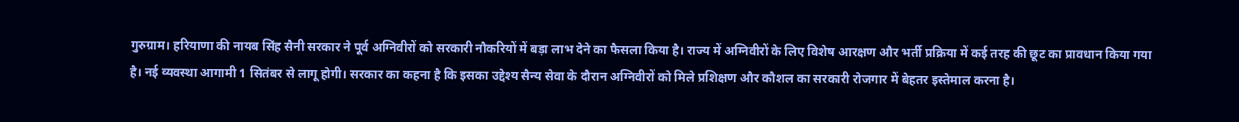गुरुग्राम। हरियाणा की नायब सिंह सैनी सरकार ने पूर्व अग्निवीरों को सरकारी नौकरियों में बड़ा लाभ देने का फैसला किया है। राज्य में अग्निवीरों के लिए विशेष आरक्षण और भर्ती प्रक्रिया में कई तरह की छूट का प्रावधान किया गया है। नई व्यवस्था आगामी 1 सितंबर से लागू होगी। सरकार का कहना है कि इसका उद्देश्य सैन्य सेवा के दौरान अग्निवीरों को मिले प्रशिक्षण और कौशल का सरकारी रोजगार में बेहतर इस्तेमाल करना है।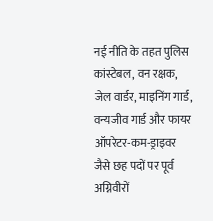नई नीति के तहत पुलिस कांस्टेबल, वन रक्षक, जेल वार्डर, माइनिंग गार्ड, वन्यजीव गार्ड और फायर ऑपरेटर-कम-ड्राइवर जैसे छह पदों पर पूर्व अग्निवीरों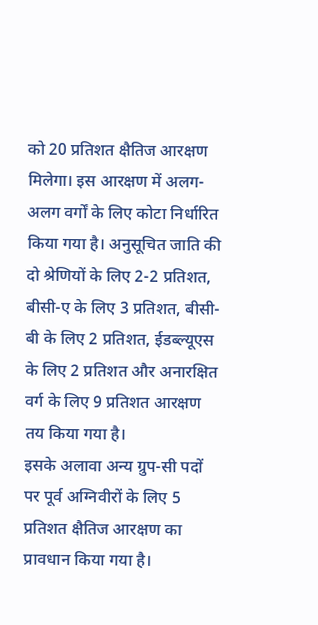को 20 प्रतिशत क्षैतिज आरक्षण मिलेगा। इस आरक्षण में अलग-अलग वर्गों के लिए कोटा निर्धारित किया गया है। अनुसूचित जाति की दो श्रेणियों के लिए 2-2 प्रतिशत, बीसी-ए के लिए 3 प्रतिशत, बीसी-बी के लिए 2 प्रतिशत, ईडब्ल्यूएस के लिए 2 प्रतिशत और अनारक्षित वर्ग के लिए 9 प्रतिशत आरक्षण तय किया गया है।
इसके अलावा अन्य ग्रुप-सी पदों पर पूर्व अग्निवीरों के लिए 5 प्रतिशत क्षैतिज आरक्षण का प्रावधान किया गया है।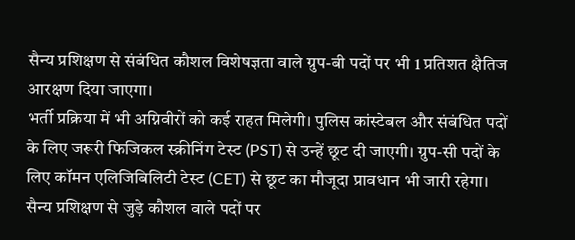सैन्य प्रशिक्षण से संबंधित कौशल विशेषज्ञता वाले ग्रुप-बी पदों पर भी 1 प्रतिशत क्षैतिज आरक्षण दिया जाएगा।
भर्ती प्रक्रिया में भी अग्निवीरों को कई राहत मिलेगी। पुलिस कांस्टेबल और संबंधित पदों के लिए जरूरी फिजिकल स्क्रीनिंग टेस्ट (PST) से उन्हें छूट दी जाएगी। ग्रुप-सी पदों के लिए कॉमन एलिजिबिलिटी टेस्ट (CET) से छूट का मौजूदा प्रावधान भी जारी रहेगा। सैन्य प्रशिक्षण से जुड़े कौशल वाले पदों पर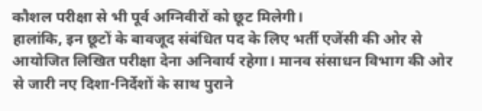कौशल परीक्षा से भी पूर्व अग्निवीरों को छूट मिलेगी।
हालांकि, इन छूटों के बावजूद संबंधित पद के लिए भर्ती एजेंसी की ओर से आयोजित लिखित परीक्षा देना अनिवार्य रहेगा। मानव संसाधन विभाग की ओर से जारी नए दिशा-निर्देशों के साथ पुराने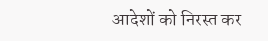आदेशों को निरस्त कर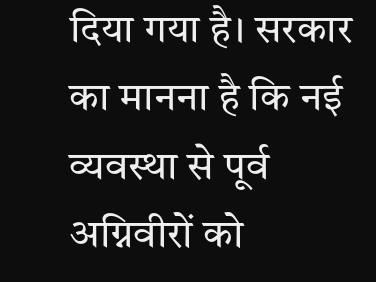दिया गया है। सरकार का मानना है कि नई व्यवस्था से पूर्व अग्निवीरों को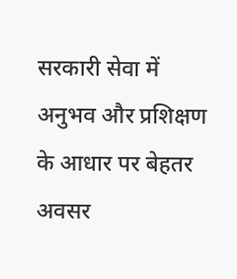सरकारी सेवा में अनुभव और प्रशिक्षण के आधार पर बेहतर अवसर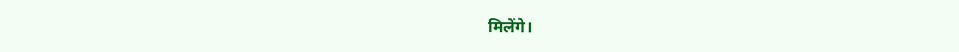मिलेंगे।